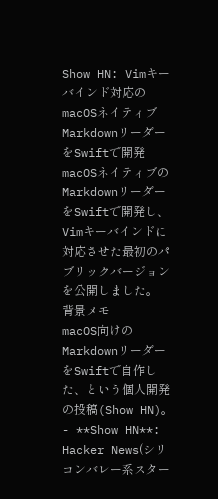Show HN: Vimキーバインド対応のmacOSネイティブMarkdownリーダーをSwiftで開発
macOSネイティブのMarkdownリーダーをSwiftで開発し、Vimキーバインドに対応させた最初のパブリックバージョンを公開しました。
背景メモ
macOS向けのMarkdownリーダーをSwiftで自作した、という個人開発の投稿(Show HN)。
- **Show HN**: Hacker News(シリコンバレー系スター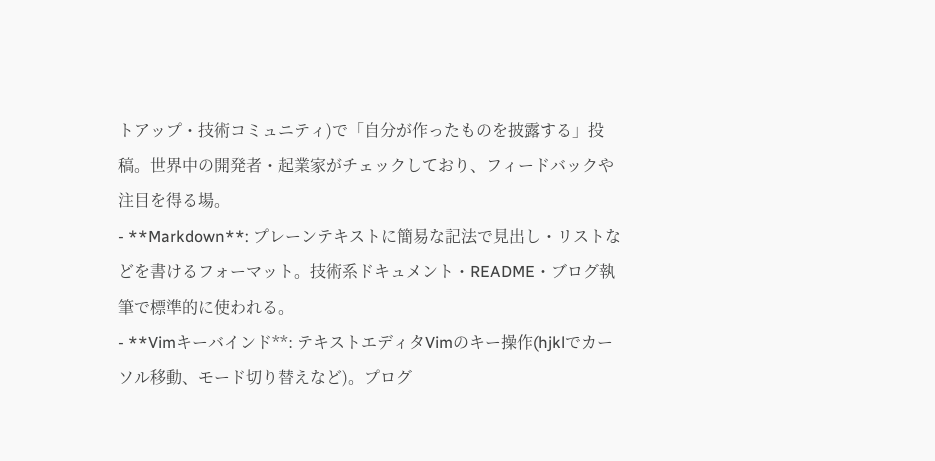トアップ・技術コミュニティ)で「自分が作ったものを披露する」投稿。世界中の開発者・起業家がチェックしており、フィードバックや注目を得る場。
- **Markdown**: プレーンテキストに簡易な記法で見出し・リストなどを書けるフォーマット。技術系ドキュメント・README・ブログ執筆で標準的に使われる。
- **Vimキーバインド**: テキストエディタVimのキー操作(hjklでカーソル移動、モード切り替えなど)。プログ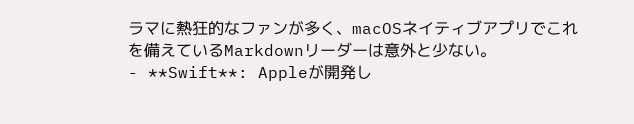ラマに熱狂的なファンが多く、macOSネイティブアプリでこれを備えているMarkdownリーダーは意外と少ない。
- **Swift**: Appleが開発し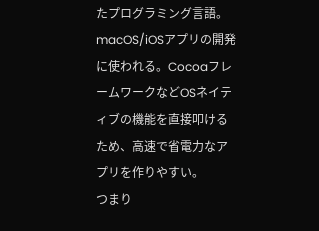たプログラミング言語。macOS/iOSアプリの開発に使われる。CocoaフレームワークなどOSネイティブの機能を直接叩けるため、高速で省電力なアプリを作りやすい。
つまり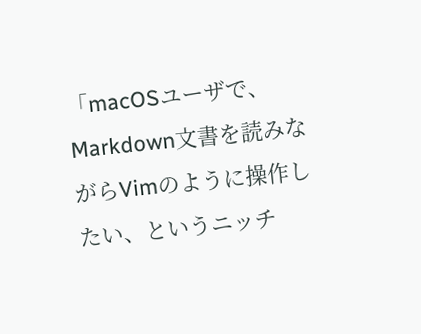「macOSユーザで、Markdown文書を読みながらVimのように操作したい、というニッチ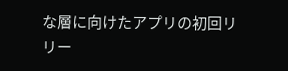な層に向けたアプリの初回リリー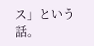ス」という話。